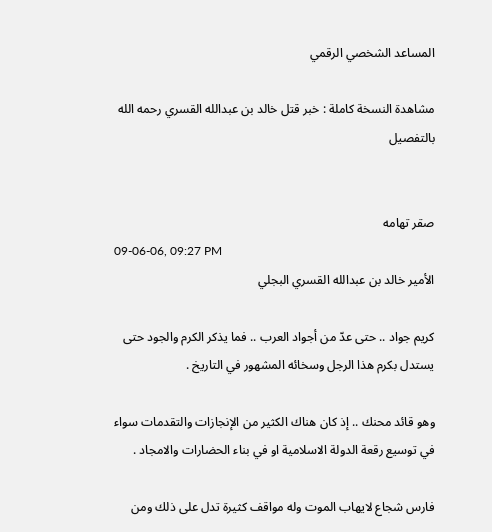المساعد الشخصي الرقمي

مشاهدة النسخة كاملة : خبر قتل خالد بن عبدالله القسري رحمه الله بالتفصيل


صقر تهامه
09-06-06, 09:27 PM
الأمير خالد بن عبدالله القسري البجلي

كريم جواد .. حتى عدّ من أجواد العرب .. فما يذكر الكرم والجود حتى يستدل بكرم هذا الرجل وسخائه المشهور في التاريخ .

وهو قائد محنك .. إذ كان هناك الكثير من الإنجازات والتقدمات سواء في توسيع رقعة الدولة الاسلامية او في بناء الحضارات والامجاد .

فارس شجاع لايهاب الموت وله مواقف كثيرة تدل على ذلك ومن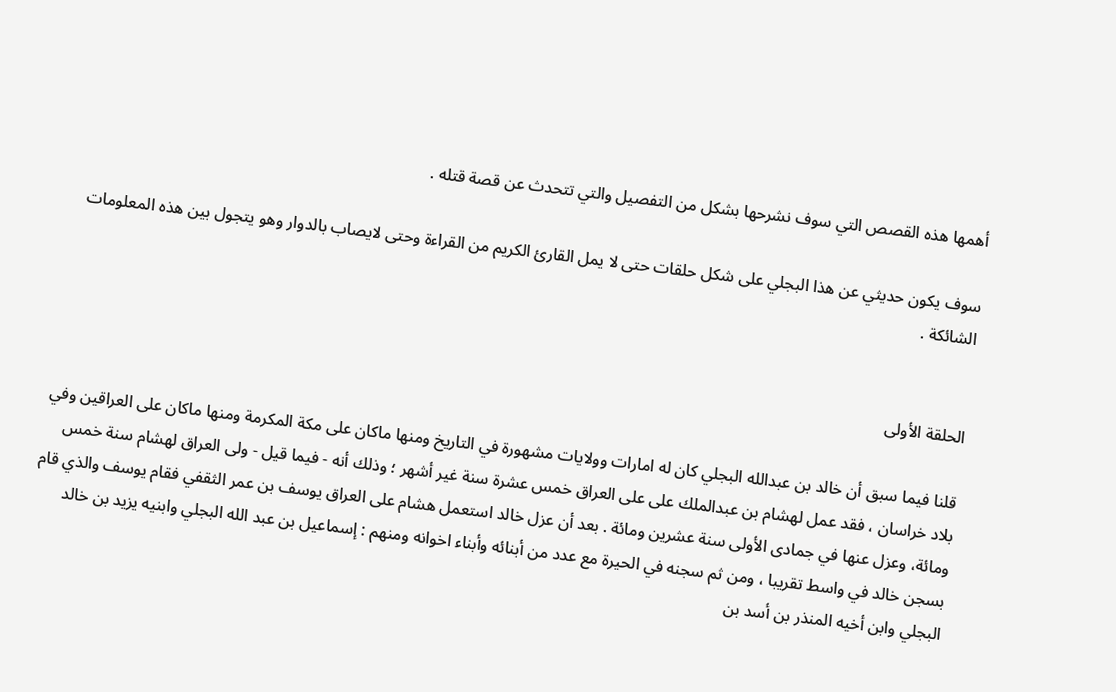أهمها هذه القصص التي سوف نشرحها بشكل من التفصيل والتي تتحدث عن قصة قتله .

سوف يكون حديثي عن هذا البجلي على شكل حلقات حتى لا يمل القارئ الكريم من القراءة وحتى لايصاب بالدوار وهو يتجول بين هذه المعلومات الشائكة .


الحلقة الأولى

قلنا فيما سبق أن خالد بن عبدالله البجلي كان له امارات وولايات مشهورة في التاريخ ومنها ماكان على مكة المكرمة ومنها ماكان على العراقين وفي بلاد خراسان ، فقد عمل لهشام بن عبدالملك على على العراق خمس عشرة سنة غير أشهر ؛ وذلك أنه - فيما قيل - ولى العراق لهشام سنة خمس ومائة، وعزل عنها في جمادى الأولى سنة عشرين ومائة . بعد أن عزل خالد استعمل هشام على العراق يوسف بن عمر الثقفي فقام يوسف والذي قام بسجن خالد في واسط تقريبا ، ومن ثم سجنه في الحيرة مع عدد من أبنائه وأبناء اخوانه ومنهم : إسماعيل بن عبد الله البجلي وابنيه يزيد بن خالد البجلي وابن أخيه المنذر بن أسد بن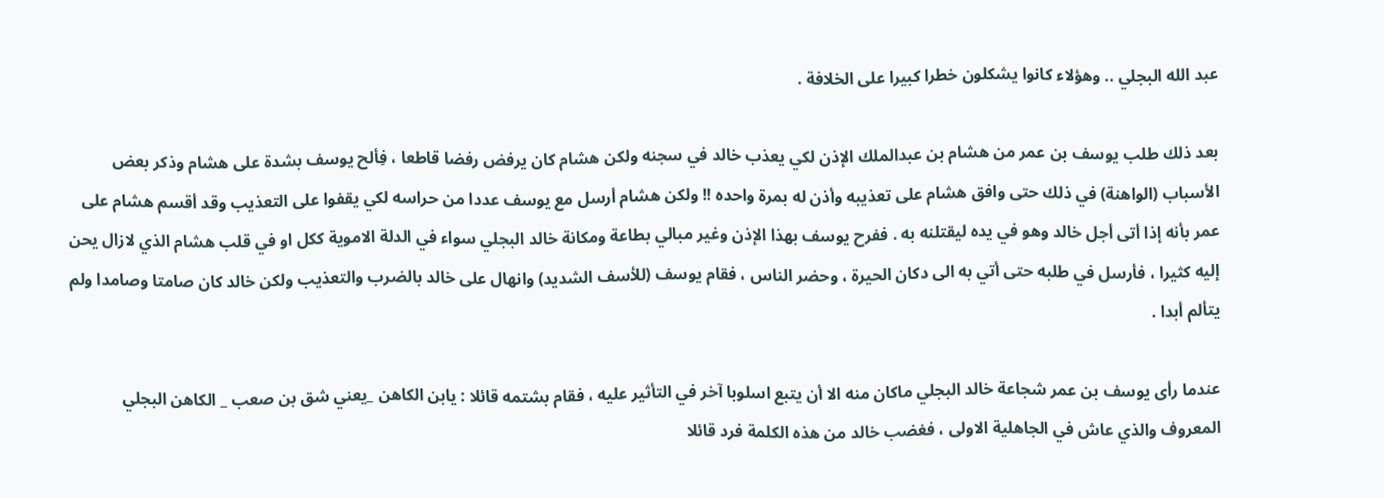عبد الله البجلي .. وهؤلاء كانوا يشكلون خطرا كبيرا على الخلافة .

بعد ذلك طلب يوسف بن عمر من هشام بن عبدالملك الإذن لكي يعذب خالد في سجنه ولكن هشام كان يرفض رفضا قاطعا ، فِألح يوسف بشدة على هشام وذكر بعض الأسباب (الواهنة) في ذلك حتى وافق هشام على تعذيبه وأذن له بمرة واحده !! ولكن هشام أرسل مع يوسف عددا من حراسه لكي يقفوا على التعذيب وقد أقسم هشام على عمر بأنه إذا أتى أجل خالد وهو في يده ليقتلنه به . ففرح يوسف بهذا الإذن وغير مبالي بطاعة ومكانة خالد البجلي سواء في الدلة الاموية ككل او في قلب هشام الذي لازال يحن إليه كثيرا ، فأرسل في طلبه حتى أتي به الى دكان الحيرة ، وحضر الناس ، فقام يوسف (للأسف الشديد) وانهال على خالد بالضرب والتعذيب ولكن خالد كان صامتا وصامدا ولم يتألم أبدا .

عندما رأى يوسف بن عمر شجاعة خالد البجلي ماكان منه الا أن يتبع اسلوبا آخر في التأثير عليه ، فقام بشتمه قائلا : يابن الكاهن _يعني شق بن صعب _ الكاهن البجلي المعروف والذي عاش في الجاهلية الاولى ، فغضب خالد من هذه الكلمة فرد قائلا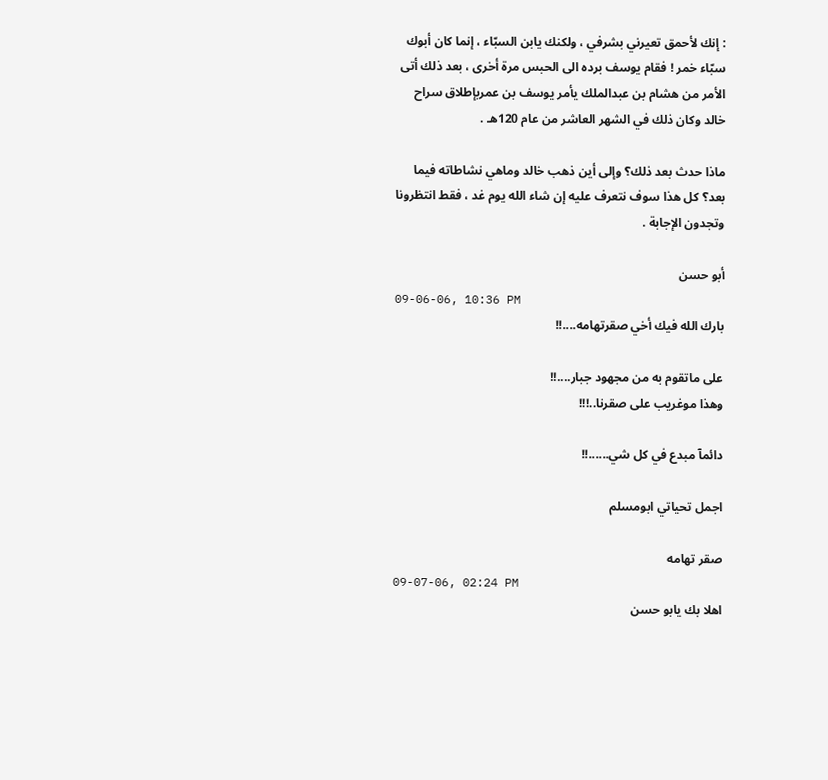: إنك لأحمق تعيرني بشرفي ، ولكنك يابن السبّاء ، إنما كان أبوك سبّاء خمر ! فقام يوسف برده الى الحبس مرة أخرى ، بعد ذلك أتى الأمر من هشام بن عبدالملك يأمر يوسف بن عمربإطلاق سراح خالد وكان ذلك في الشهر العاشر من عام 120هـ .

ماذا حدث بعد ذلك؟ وإلى أين ذهب خالد وماهي نشاطاته فيما بعد؟ كل هذا سوف نتعرف عليه إن شاء الله يوم غد ، فقط انتظرونا وتجدون الإجابة .

أبو حسن
09-06-06, 10:36 PM
بارك الله فيك أخي صقرتهامه....!!

على ماتقوم به من مجهود جبار....!!
وهذا موغريب على صقرنا..!!!

دائمآ مبدع في كل شي......!!

اجمل تحياتي ابومسلم

صقر تهامه
09-07-06, 02:24 PM
اهلا بك يابو حسن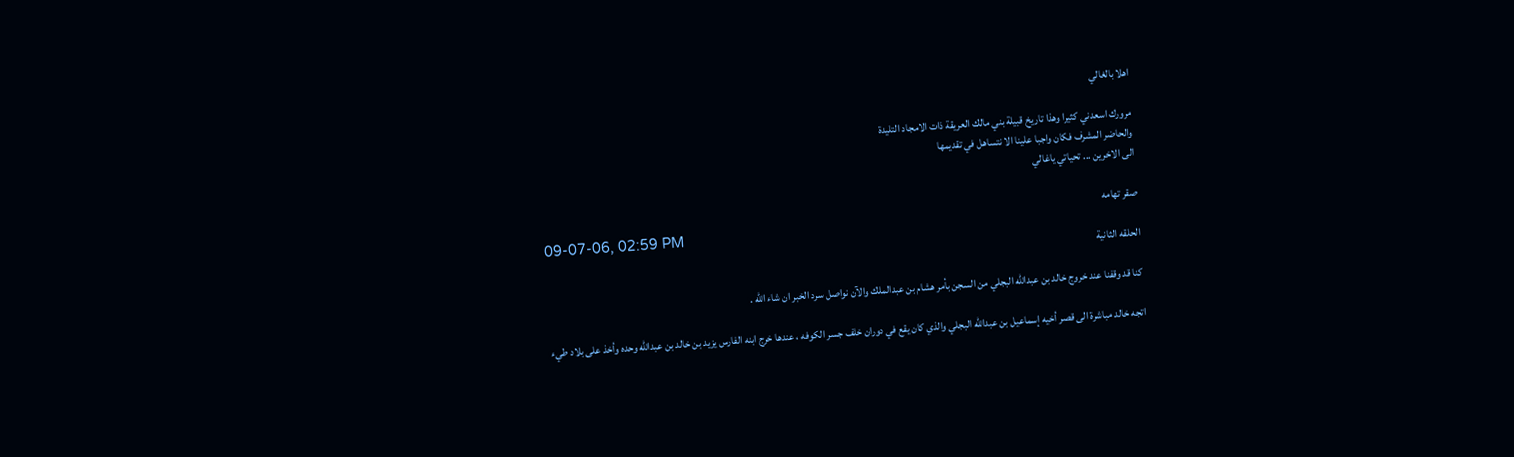اهلا بالغالي

مرورك اسعدني كثيرا وهذا تاريخ قبيلة بني مالك العريقة ذات الامجاد التليدة
والحاضر المشرف فكان واجبا علينا الا نتساهل في تقديمها
الى الاخرين ... تحياتي ياغالي

صقر تهامه
09-07-06, 02:59 PM
الحلقه الثانية

كنا قد وقفنا عند خروج خالد بن عبدالله البجلي من السجن بأمر هشام بن عبدالملك والآن نواصل سرد الخبر ان شاء الله .

اتجه خالد مباشرة الى قصر أخيه إسماعيل بن عبدالله البجلي والذي كان يقع في دوران خلف جسر الكوفه ، عندها خرج ابنه الفارس يزيد بن خالد بن عبدالله وحده وأخذ على بلاد طيء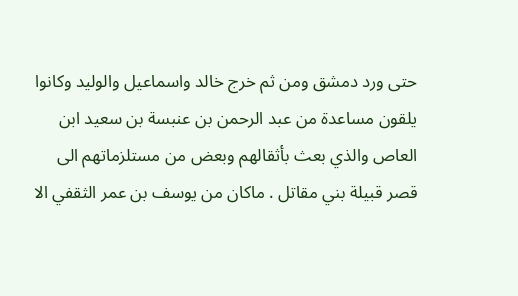حتى ورد دمشق ومن ثم خرج خالد واسماعيل والوليد وكانوا يلقون مساعدة من عبد الرحمن بن عنبسة بن سعيد ابن العاص والذي بعث بأثقالهم وبعض من مستلزماتهم الى قصر قبيلة بني مقاتل . ماكان من يوسف بن عمر الثقفي الا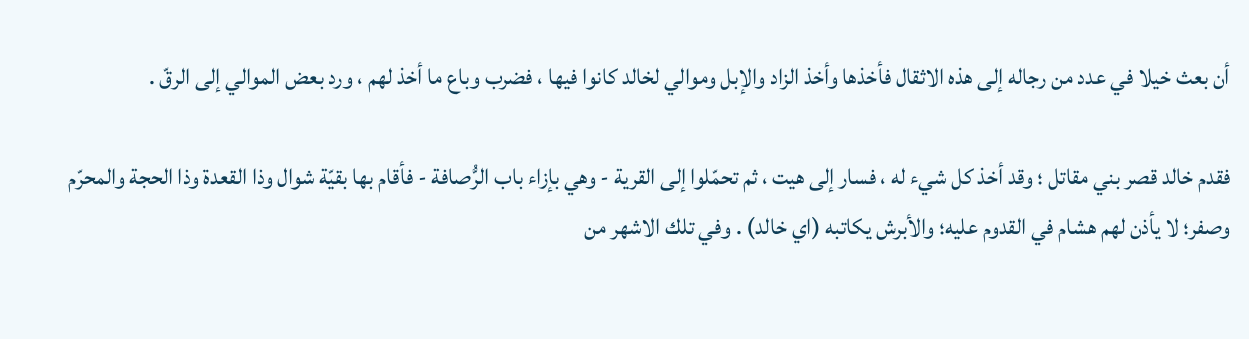أن بعث خيلا في عدد من رجاله إلى هذه الاثقال فأخذها وأخذ الزاد والإبل وموالي لخالد كانوا فيها ، فضرب وباع ما أخذ لهم ، ورد بعض الموالي إلى الرقّ .

فقدم خالد قصر بني مقاتل ؛ وقد أخذ كل شيء له ، فسار إلى هيت ، ثم تحمّلوا إلى القرية - وهي بإزاء باب الرُّصافة - فأقام بها بقيّة شوال وذا القعدة وذا الحجة والمحرّم وصفر؛ لا يأذن لهم هشام في القدوم عليه؛ والأبرش يكاتبه (اي خالد) . وفي تلك الاشهر من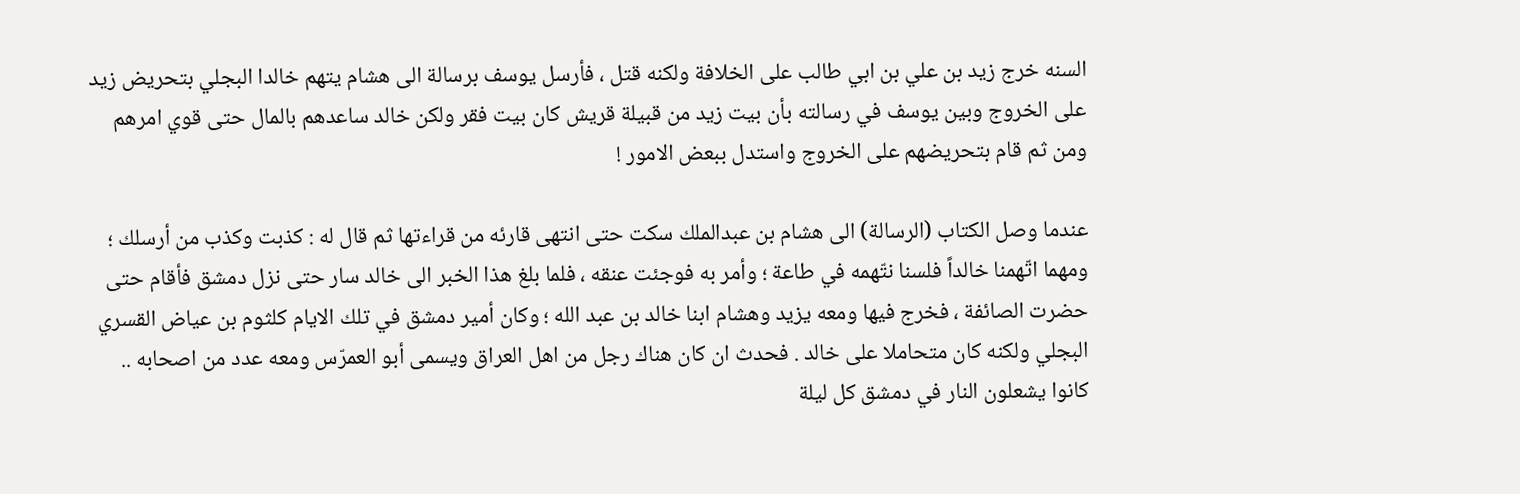السنه خرج زيد بن علي بن ابي طالب على الخلافة ولكنه قتل ، فأرسل يوسف برسالة الى هشام يتهم خالدا البجلي بتحريض زيد على الخروج وبين يوسف في رسالته بأن بيت زيد من قبيلة قريش كان بيت فقر ولكن خالد ساعدهم بالمال حتى قوي امرهم ومن ثم قام بتحريضهم على الخروج واستدل ببعض الامور !

عندما وصل الكتاب (الرسالة) الى هشام بن عبدالملك سكت حتى انتهى قارئه من قراءتها ثم قال له : كذبت وكذب من أرسلك ؛ ومهما اتّهمنا خالداً فلسنا نتّهمه في طاعة ؛ وأمر به فوجئت عنقه ، فلما بلغ هذا الخبر الى خالد سار حتى نزل دمشق فأقام حتى حضرت الصائفة ، فخرج فيها ومعه يزيد وهشام ابنا خالد بن عبد الله ؛ وكان أمير دمشق في تلك الايام كلثوم بن عياض القسري البجلي ولكنه كان متحاملا على خالد . فحدث ان كان هناك رجل من اهل العراق ويسمى أبو العمرّس ومعه عدد من اصحابه .. كانوا يشعلون النار في دمشق كل ليلة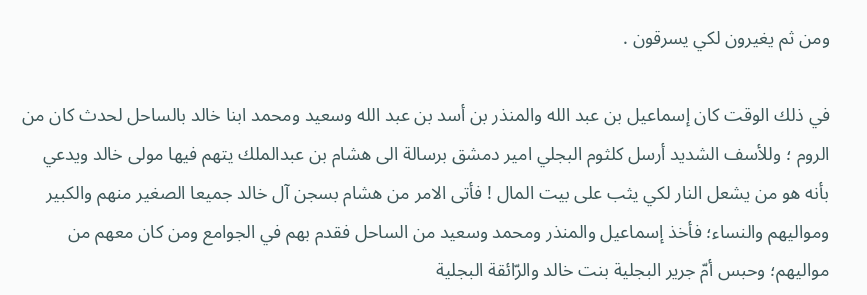ومن ثم يغيرون لكي يسرقون .

في ذلك الوقت كان إسماعيل بن عبد الله والمنذر بن أسد بن عبد الله وسعيد ومحمد ابنا خالد بالساحل لحدث كان من الروم ؛ وللأسف الشديد أرسل كلثوم البجلي امير دمشق برسالة الى هشام بن عبدالملك يتهم فيها مولى خالد ويدعي بأنه هو من يشعل النار لكي يثب على بيت المال ! فأتى الامر من هشام بسجن آل خالد جميعا الصغير منهم والكبير ومواليهم والنساء؛ فأخذ إسماعيل والمنذر ومحمد وسعيد من الساحل فقدم بهم في الجوامع ومن كان معهم من مواليهم؛ وحبس أمّ جرير البجلية بنت خالد والرّائقة البجلية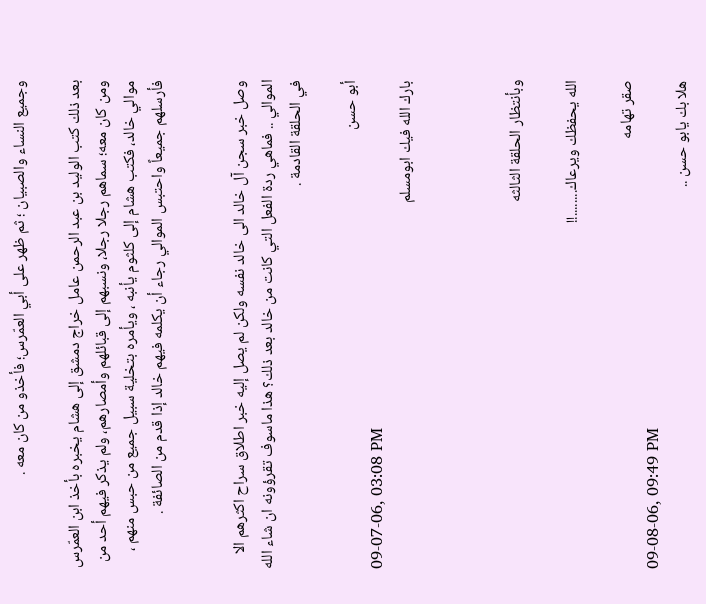وجميع النساء والصبيان ؛ ثم ظهر على أبي العمّرس؛ فأخذو من كان معه .

بعد ذلك كتب الوليد بن عبد الرحمن عامل خراج دمشق إلى هشام يخبره بأخذ ابن العمّرس ومن كان معه؛ سماهم رجلا رجلا، ونسبهم إلى قبائلهم وأمصارهم، ولم يذكر فيهم أحد من موالي خالد، فكتب هشام إلى كلثوم يأنبه ، ويأمره بتخلية سبيل جميع من حبس منهم ، فأرسلهم جميعاً واحتبس الموالي رجاء أن يكلمه فيهم خالد إذا قدم من الصائفة .


وصل خبر سجن آل خالد الى خالد نفسه ولكن لم يصل إليه خبر اطلاق سراح اكثرهم الا الموالي .. فماهي ردة الفعل التي كانت من خالد بعد ذلك؟ هذا ماسوف تقرؤونه ان شاء الله في الحلقة القادمة .

أبو حسن
09-07-06, 03:08 PM
بارك الله فيك ابومسلم



وبأنتظار الحلقة الثالثه

الله يحفظك ويرعاك........!!

صقر تهامه
09-08-06, 09:49 PM
هلا بك يابو حسن ..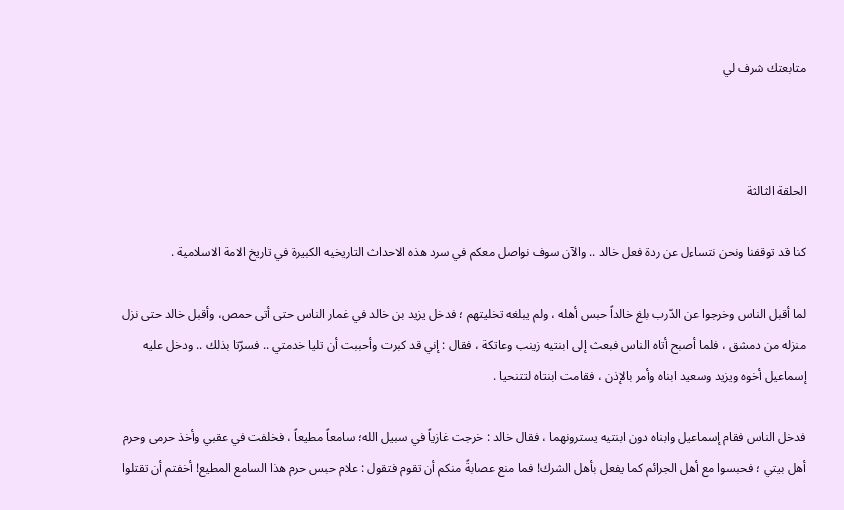متابعتك شرف لي



الحلقة الثالثة

كنا قد توقفنا ونحن نتساءل عن ردة فعل خالد .. والآن سوف نواصل معكم في سرد هذه الاحداث التاريخيه الكبيرة في تاريخ الامة الاسلامية .

لما أقبل الناس وخرجوا عن الدّرب بلغ خالداً حبس أهله ، ولم يبلغه تخليتهم ؛ فدخل يزيد بن خالد في غمار الناس حتى أتى حمص، وأقبل خالد حتى نزل منزله من دمشق ، فلما أصبح أتاه الناس فبعث إلى ابنتيه زينب وعاتكة ، فقال : إني قد كبرت وأحببت أن تليا خدمتي .. فسرّتا بذلك .. ودخل عليه إسماعيل أخوه ويزيد وسعيد ابناه وأمر بالإذن ، فقامت ابنتاه لتتنحيا .

فدخل الناس فقام إسماعيل وابناه دون ابنتيه يسترونهما ، فقال خالد : خرجت غازياً في سبيل الله؛ سامعاً مطيعاً ، فخلفت في عقبي وأخذ حرمى وحرم أهل بيتي ؛ فحبسوا مع أهل الجرائم كما يفعل بأهل الشرك! فما منع عصابةً منكم أن تقوم فتقول : علام حبس حرم هذا السامع المطيع! أخفتم أن تقتلوا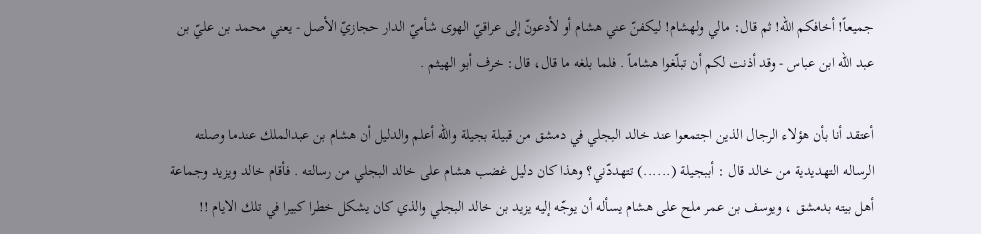جميعاً! أخافكم الله! ثم قال: مالي ولهشام! ليكفنّ عني هشام أو لأدعونّ إلى عراقيّ الهوى شأميّ الدار حجازيّ الأصل - يعني محمد بن عليّ بن عبد الله ابن عباس - وقد أذنت لكم أن تبلّغوا هشاماً . فلما بلغه ما قال، قال: خرف أبو الهيثم .

أعتقد أنا بأن هؤلاء الرجال الذين اجتمعوا عند خالد البجلي في دمشق من قبيلة بجيلة والله أعلم والدليل أن هشام بن عبدالملك عندما وصلته الرساله التهديدية من خالد قال : أببجيلة (......) تتهددّني؟ وهذا كان دليل غضب هشام على خالد البجلي من رسالته . فأقام خالد ويزيد وجماعة أهل بيته بدمشق ، ويوسف بن عمر ملح على هشام يسأله أن يوجّه إليه يزيد بن خالد البجلي والذي كان يشكل خطرا كبيرا في تلك الايام !!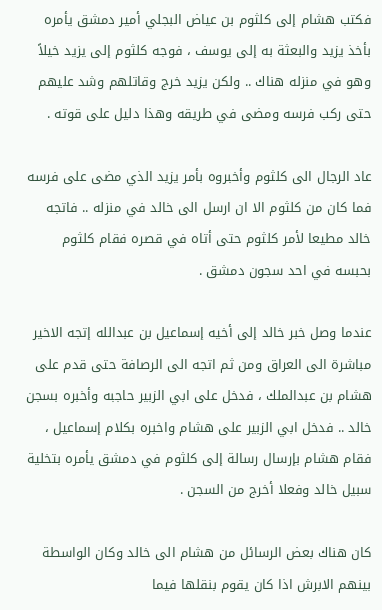فكتب هشام إلى كلثوم بن عياض البجلي أمير دمشق يأمره بأخذ يزيد والبعثة به إلى يوسف ، فوجه كلثوم إلى يزيد خيلاً وهو في منزله هناك .. ولكن يزيد خرج وقاتلهم وشد عليهم حتى ركب فرسه ومضى في طريقه وهذا دليل على قوته .

عاد الرجال الى كلثوم وأخبروه بأمر يزيد الذي مضى على فرسه فما كان من كلثوم الا ان ارسل الى خالد في منزله .. فاتجه خالد مطيعا لأمر كلثوم حتى أتاه في قصره فقام كلثوم بحبسه في احد سجون دمشق .

عندما وصل خبر خالد إلى أخيه إسماعيل بن عبدالله إتجه الاخير مباشرة الى العراق ومن ثم اتجه الى الرصافة حتى قدم على هشام بن عبدالملك ، فدخل على ابي الزبير حاجبه وأخبره بسجن خالد .. فدخل ابي الزبير على هشام واخبره بكلام إسماعيل ، فقام هشام بإرسال رسالة إلى كلثوم في دمشق يأمره بتخلية سبيل خالد وفعلا أخرج من السجن .

كان هناك بعض الرسائل من هشام الى خالد وكان الواسطة بينهم الابرش اذا كان يقوم بنقلها فيما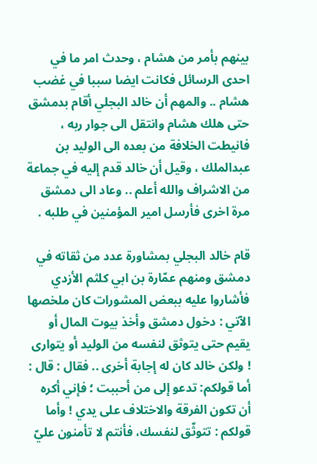بينهم بأمر من هشام ، وحدث امر ما في احدى الرسائل فكانت ايضا سببا في غضب هشام .. والمهم أن خالد البجلي أقام بدمشق حتى هلك هشام وانتقل الى جوار ربه ، فانيطت الخلافة من بعده الى الوليد بن عبدالملك ، وقيل أن خالد قدم إليه في جماعة من الاشراف والله أعلم .. وعاد الى دمشق مرة اخرى فأرسل امير المؤمنين في طلبه .

قام خالد البجلي بمشاورة عدد من ثقاته في دمشق ومنهم عمّارة بن ابي كلثم الأزدي فأشاروا عليه ببعض المشورات كان ملخصها الآتي : دخول دمشق وأخذ بيوت المال أو يقيم حتى يتوثق لنفسه من الوليد أو يتوارى ! ولكن خالد كان له إجابة أخرى .. فقال : قال : أما قولكم: تدعو إلى من أحببت ؛ فإني أكره أن تكون الفرقة والاختلاف على يدي ! وأما قولكم : تتوثّق لنفسك، فأنتم لا تأمنون عليّ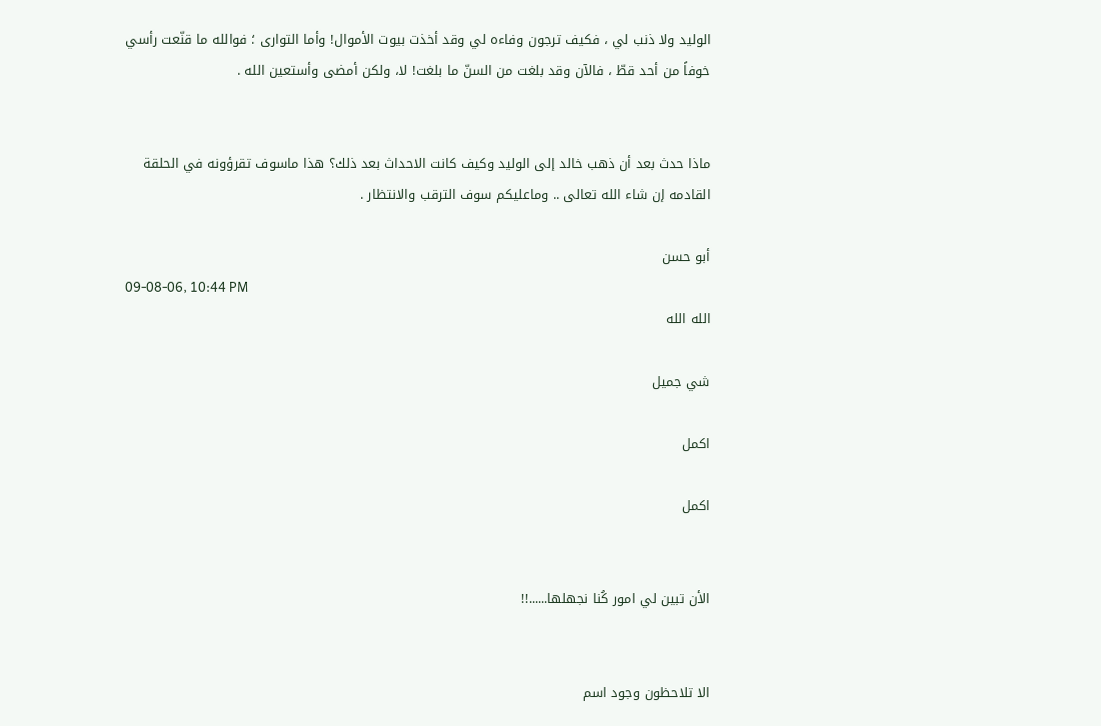الوليد ولا ذنب لي ، فكيف ترجون وفاءه لي وقد أخذت بيوت الأموال! وأما التوارى ؛ فوالله ما قنّعت رأسي خوفاً من أحد قطّ ، فالآن وقد بلغت من السنّ ما بلغت! لا، ولكن أمضى وأستعين الله .


ماذا حدث بعد أن ذهب خالد إلى الوليد وكيف كانت الاحداث بعد ذلك؟ هذا ماسوف تقرؤونه في الحلقة القادمه إن شاء الله تعالى .. وماعليكم سوف الترقب والانتظار .

أبو حسن
09-08-06, 10:44 PM
الله الله

شي جميل

اكمل

اكمل


الأن تبين لي امور كُنا نجهلها......!!


الا تلاحظون وجود اسم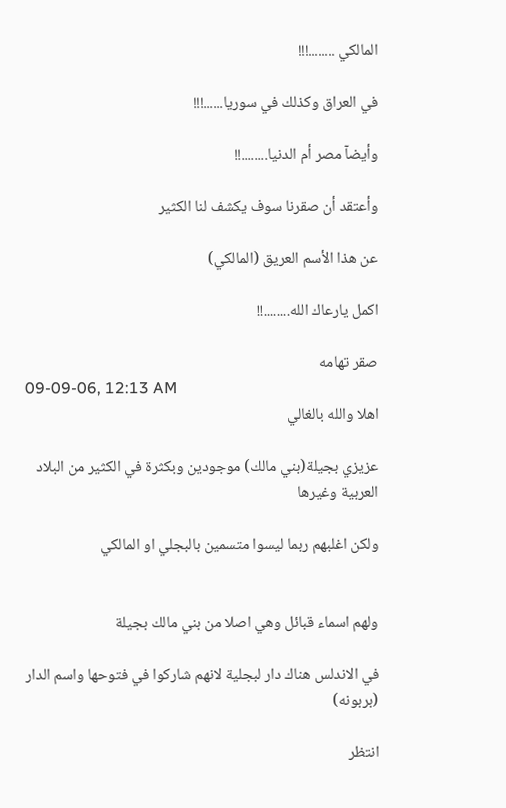المالكي ........!!!

في العراق وكذلك في سوريا......!!!

وأيضآ مصر أم الدنيا........!!

وأعتقد أن صقرنا سوف يكشف لنا الكثير

عن هذا الأسم العريق (المالكي)

اكمل يارعاك الله........!!

صقر تهامه
09-09-06, 12:13 AM
اهلا والله بالغالي

عزيزي بجيلة(بني مالك) موجودين وبكثرة في الكثير من البلاد العربية وغيرها

ولكن اغلبهم ربما ليسوا متسمين بالبجلي او المالكي


ولهم اسماء قبائل وهي اصلا من بني مالك بجيلة

في الاندلس هناك دار لبجلية لانهم شاركوا في فتوحها واسم الدار (بربونه)

انتظر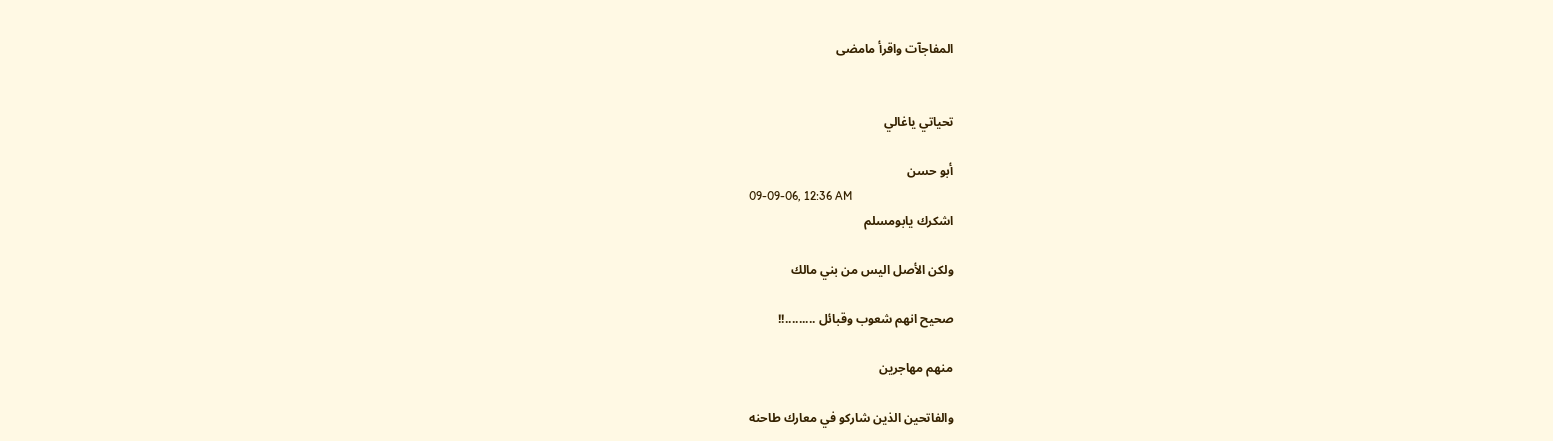المفاجآت واقرأ مامضى


تحياتي ياغالي

أبو حسن
09-09-06, 12:36 AM
اشكرك يابومسلم

ولكن الأصل اليس من بني مالك

صحيح انهم شعوب وقبائل .........!!

منهم مهاجرين

والفاتحين الذين شاركو في معارك طاحنه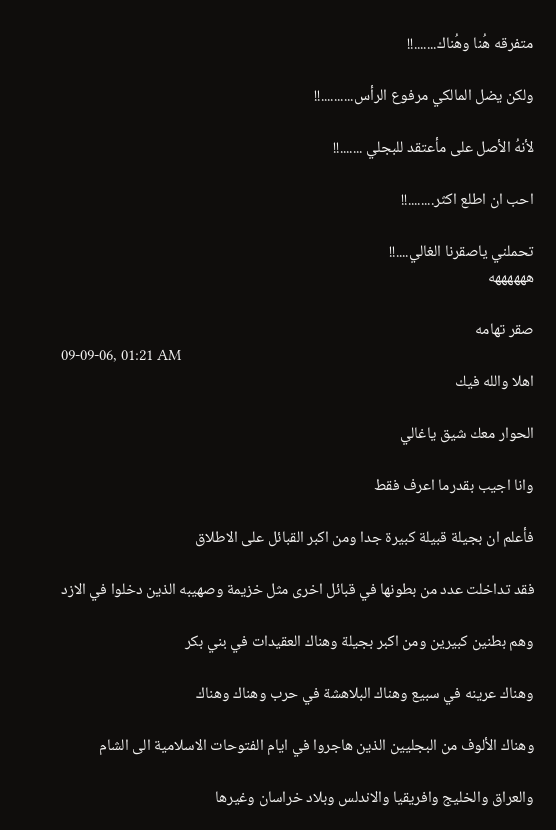متفرقه هُنا وهُناك.......!!

ولكن يضل المالكي مرفوع الرأس..........!!

لأنهُ الأصل على مأعتقد للبجلي .......!!

احب ان اطلع اكثر........!!

تحملني ياصقرنا الغالي....!!
ههههههه

صقر تهامه
09-09-06, 01:21 AM
اهلا والله فيك

الحوار معك شيق ياغالي

وانا اجيب بقدرما اعرف فقط

فأعلم ان بجيلة قبيلة كبيرة جدا ومن اكبر القبائل على الاطلاق

فقد تداخلت عدد من بطونها في قبائل اخرى مثل خزيمة وصهيبه الذين دخلوا في الازد

وهم بطنين كبيرين ومن اكبر بجيلة وهناك العقيدات في بني بكر

وهناك عرينه في سبيع وهناك البلاهشة في حرب وهناك وهناك

وهناك الألوف من البجليين الذين هاجروا في ايام الفتوحات الاسلامية الى الشام

والعراق والخليج وافريقيا والاندلس وبلاد خراسان وغيرها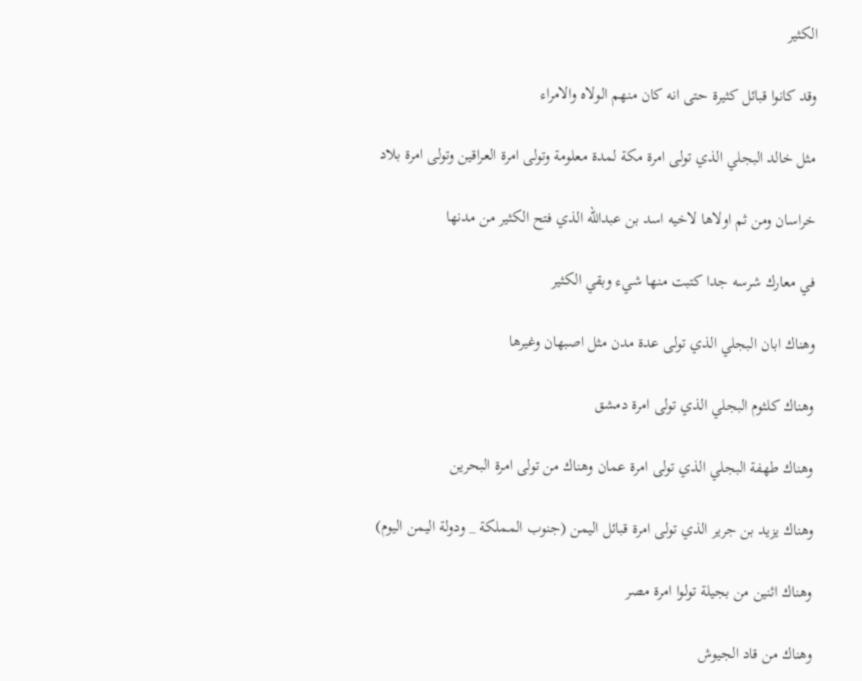الكثير

وقد كانوا قبائل كثيرة حتى انه كان منهم الولاه والامراء

مثل خالد البجلي الذي تولى امرة مكة لمدة معلومة وتولى امرة العراقين وتولى امرة بلاد

خراسان ومن ثم اولاها لاخيه اسد بن عبدالله الذي فتح الكثير من مدنها

في معارك شرسه جدا كتبت منها شيء وبقي الكثير

وهناك ابان البجلي الذي تولى عدة مدن مثل اصبهان وغيرها

وهناك كلثوم البجلي الذي تولى امرة دمشق

وهناك طهفة البجلي الذي تولى امرة عمان وهناك من تولى امرة البحرين

وهناك يزيد بن جرير الذي تولى امرة قبائل اليمن (جنوب المملكة _ ودولة اليمن اليوم)

وهناك اثنين من بجيلة تولوا امرة مصر

وهناك من قاد الجيوش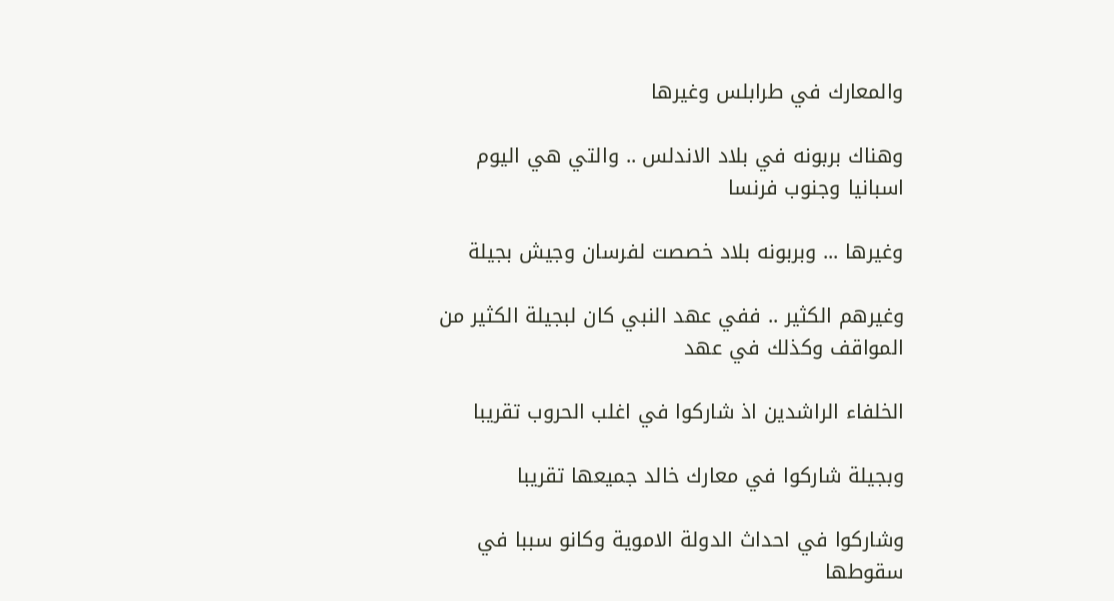والمعارك في طرابلس وغيرها

وهناك بربونه في بلاد الاندلس .. والتي هي اليوم اسبانيا وجنوب فرنسا

وغيرها ... وبربونه بلاد خصصت لفرسان وجيش بجيلة

وغيرهم الكثير .. ففي عهد النبي كان لبجيلة الكثير من المواقف وكذلك في عهد

الخلفاء الراشدين اذ شاركوا في اغلب الحروب تقريبا

وبجيلة شاركوا في معارك خالد جميعها تقريبا

وشاركوا في احداث الدولة الاموية وكانو سببا في سقوطها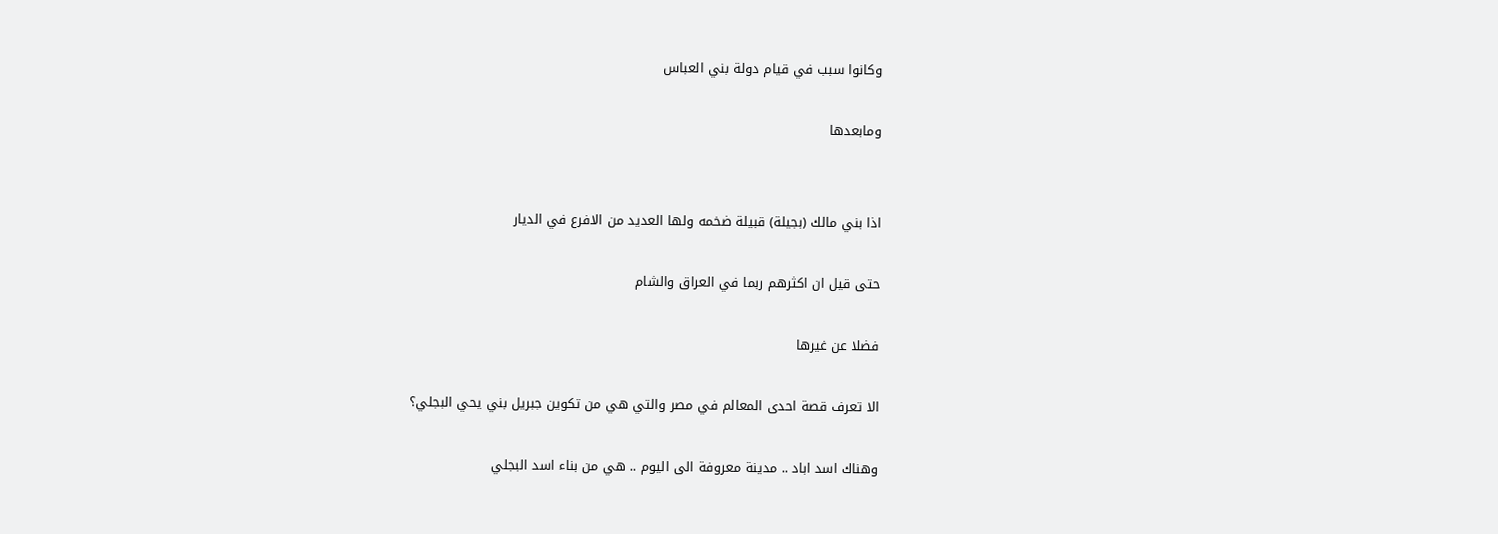وكانوا سبب في قيام دولة بني العباس

ومابعدها


اذا بني مالك (بجيلة) قبيلة ضخمه ولها العديد من الافرع في الديار

حتى قيل ان اكثرهم ربما في العراق والشام

فضلا عن غيرها

الا تعرف قصة احدى المعالم في مصر والتي هي من تكوين جبريل بني يحي البجلي؟

وهناك اسد اباد .. مدينة معروفة الى اليوم .. هي من بناء اسد البجلي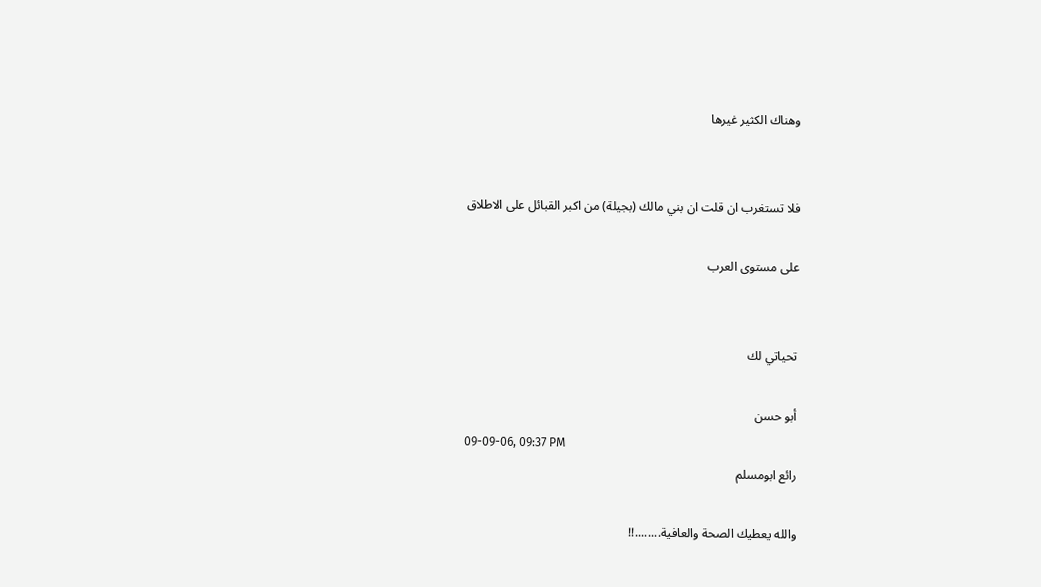وهناك الكثير غيرها


فلا تستغرب ان قلت ان بني مالك (بجيلة) من اكبر القبائل على الاطلاق

على مستوى العرب


تحياتي لك

أبو حسن
09-09-06, 09:37 PM
رائع ابومسلم

والله يعطيك الصحة والعافية........!!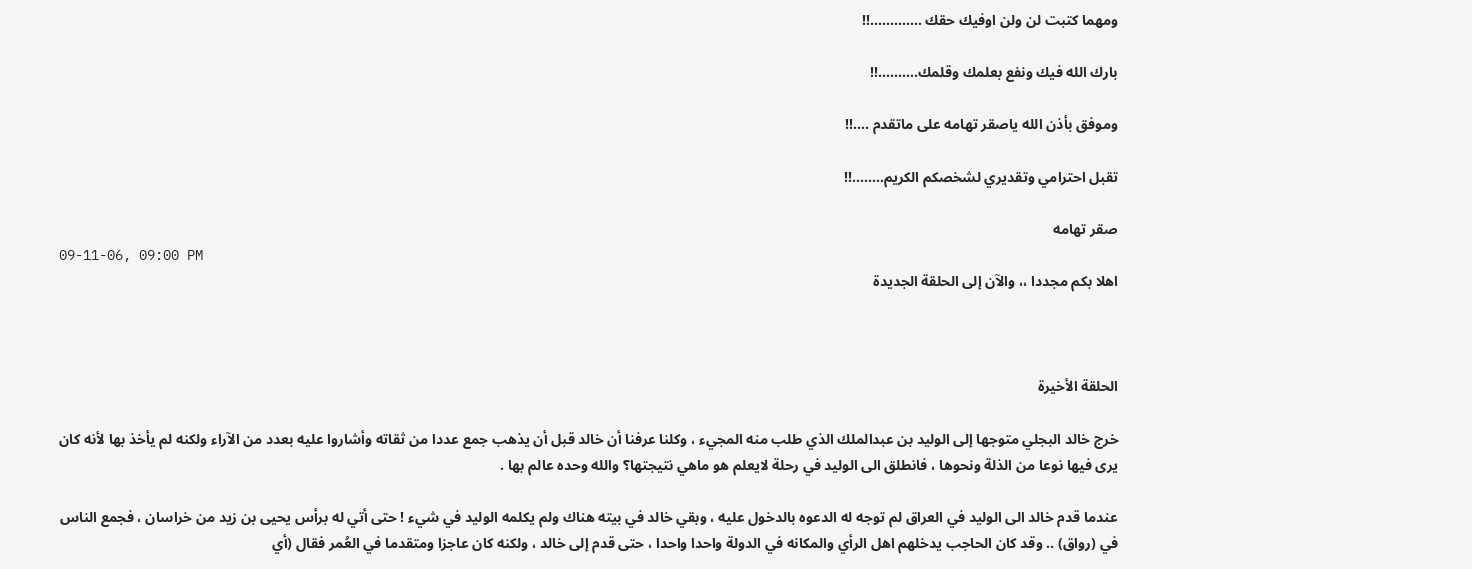ومهما كتبت لن ولن اوفيك حقك .............!!

بارك الله فيك ونفع بعلمك وقلمك..........!!

وموفق بأذن الله ياصقر تهامه على ماتقدم ....!!

تقبل احترامي وتقديري لشخصكم الكريم........!!

صقر تهامه
09-11-06, 09:00 PM
اهلا بكم مجددا ،، والآن إلى الحلقة الجديدة



الحلقة الأخيرة

خرج خالد البجلي متوجها إلى الوليد بن عبدالملك الذي طلب منه المجيء ، وكلنا عرفنا أن خالد قبل أن يذهب جمع عددا من ثقاته وأشاروا عليه بعدد من الآراء ولكنه لم يأخذ بها لأنه كان يرى فيها نوعا من الذلة ونحوها ، فانطلق الى الوليد في رحلة لايعلم هو ماهي نتيجتها؟ والله وحده عالم بها .

عندما قدم خالد الى الوليد في العراق لم توجه له الدعوه بالدخول عليه ، وبقي خالد في بيته هناك ولم يكلمه الوليد في شيء ! حتى أتي له برأس يحيى بن زيد من خراسان ، فجمع الناس في (رواق) .. وقد كان الحاجب يدخلهم اهل الرأي والمكانه في الدولة واحدا واحدا ، حتى قدم إلى خالد ، ولكنه كان عاجزا ومتقدما في العُمر فقال (أي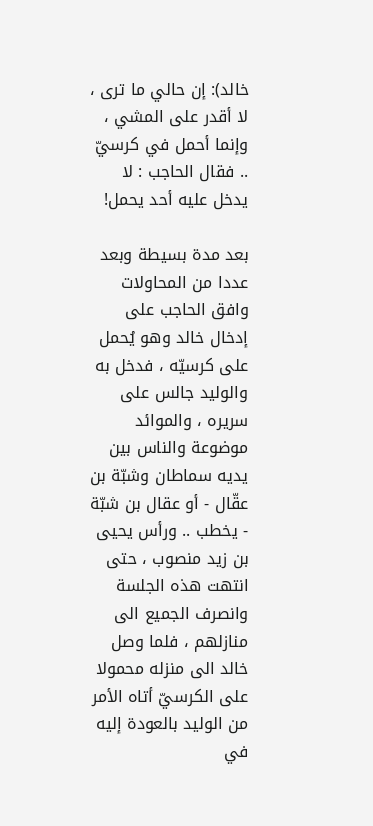خالد): إن حالي ما ترى ، لا أقدر على المشي ، وإنما أحمل في كرسيّ .. فقال الحاجب : لا يدخل عليه أحد يحمل!

بعد مدة بسيطة وبعد عددا من المحاولات وافق الحاجب على إدخال خالد وهو يُحمل على كرسيّه ، فدخل به والوليد جالس على سريره ، والموائد موضوعة والناس بين يديه سماطان وشبّة بن عقّال - أو عقال بن شبّة - يخطب .. ورأس يحيى بن زيد منصوب ، حتى انتهت هذه الجلسة وانصرف الجميع الى منازلهم ، فلما وصل خالد الى منزله محمولا على الكرسيّ أتاه الأمر من الوليد بالعودة إليه في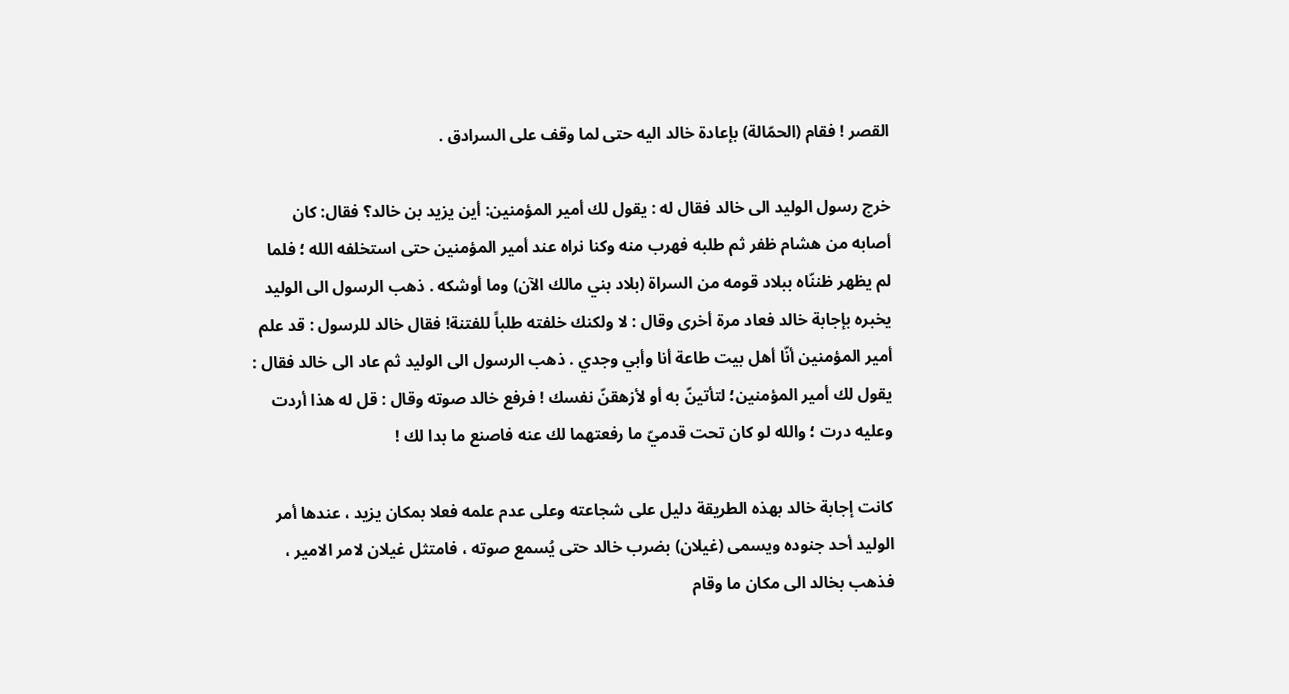القصر ! فقام (الحمّالة) بإعادة خالد اليه حتى لما وقف على السرادق .

خرج رسول الوليد الى خالد فقال له : يقول لك أمير المؤمنين: أين يزيد بن خالد؟ فقال: كان أصابه من هشام ظفر ثم طلبه فهرب منه وكنا نراه عند أمير المؤمنين حتى استخلفه الله ؛ فلما لم يظهر ظننّاه ببلاد قومه من السراة (بلاد بني مالك الآن) وما أوشكه . ذهب الرسول الى الوليد يخبره بإجابة خالد فعاد مرة أخرى وقال : لا ولكنك خلفته طلباً للفتنة! فقال خالد للرسول : قد علم أمير المؤمنين أنّا أهل بيت طاعة أنا وأبي وجدي . ذهب الرسول الى الوليد ثم عاد الى خالد فقال : يقول لك أمير المؤمنين؛ لتأتينّ به أو لأزهقنّ نفسك ! فرفع خالد صوته وقال : قل له هذا أردت وعليه درت ؛ والله لو كان تحت قدميّ ما رفعتهما لك عنه فاصنع ما بدا لك !

كانت إجابة خالد بهذه الطريقة دليل على شجاعته وعلى عدم علمه فعلا بمكان يزيد ، عندها أمر الوليد أحد جنوده ويسمى (غيلان) بضرب خالد حتى يُسمع صوته ، فامتثل غيلان لامر الامير ، فذهب بخالد الى مكان ما وقام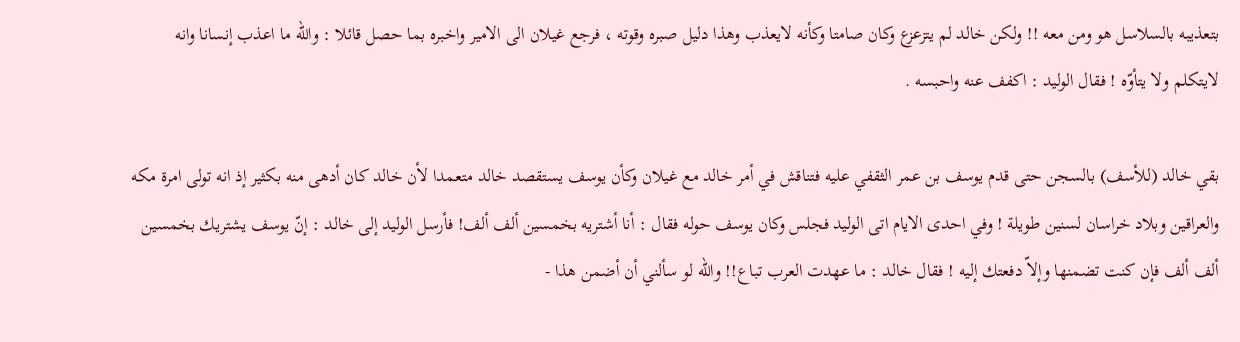بتعذيبه بالسلاسل هو ومن معه !! ولكن خالد لم يتزعزع وكان صامتا وكأنه لايعذب وهذا دليل صبره وقوته ، فرجع غيلان الى الامير واخبره بما حصل قائلا : والله ما اعذب إنسانا وانه لايتكلم ولا يتأوّه ! فقال الوليد : اكفف عنه واحبسه .

بقي خالد (للأسف) بالسجن حتى قدم يوسف بن عمر الثقفي عليه فتناقش في أمر خالد مع غيلان وكأن يوسف يستقصد خالد متعمدا لأن خالد كان أدهى منه بكثير إذ انه تولى امرة مكه والعراقين وبلاد خراسان لسنين طويلة ! وفي احدى الايام اتى الوليد فجلس وكان يوسف حوله فقال : أنا أشتريه بخمسين ألف ألف! فأرسل الوليد إلى خالد : إنّ يوسف يشتريك بخمسين ألف ألف فإن كنت تضمنها وإلاّ دفعتك إليه ! فقال خالد : ما عهدت العرب تباع!! والله لو سألني أن أضمن هذا -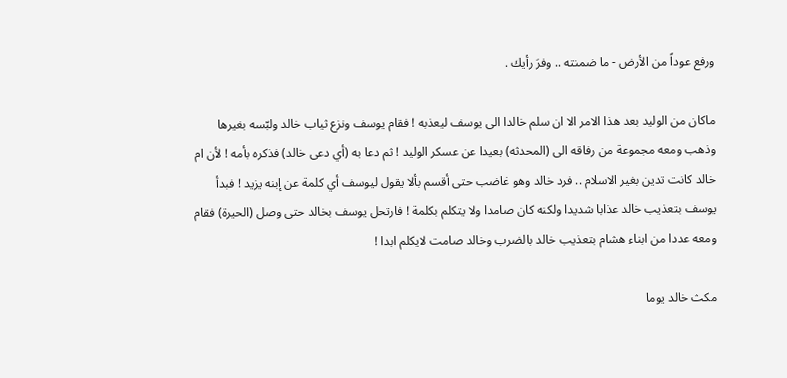ورفع عوداً من الأرض - ما ضمنته .. وفرَ رأيك .

ماكان من الوليد بعد هذا الامر الا ان سلم خالدا الى يوسف ليعذبه ! فقام يوسف ونزع ثياب خالد ولبّسه بغيرها وذهب ومعه مجموعة من رفاقه الى (المحدثه) بعيدا عن عسكر الوليد ! ثم دعا به (أي دعى خالد) فذكره بأمه ! لأن ام خالد كانت تدين بغير الاسلام .. فرد خالد وهو غاضب حتى أقسم بألا يقول ليوسف أي كلمة عن إبنه يزيد ! فبدأ يوسف بتعذيب خالد عذابا شديدا ولكنه كان صامدا ولا يتكلم بكلمة ! فارتحل يوسف بخالد حتى وصل (الحيرة) فقام ومعه عددا من ابناء هشام بتعذيب خالد بالضرب وخالد صامت لايكلم ابدا !

مكث خالد يوما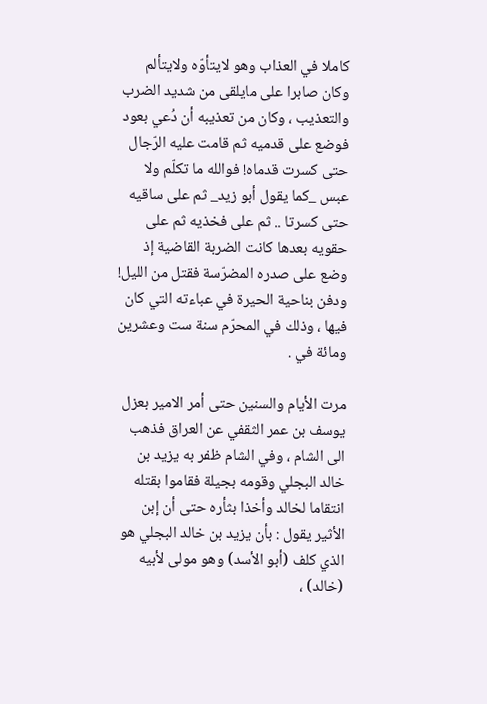كاملا في العذاب وهو لايتأوّه ولايتألم وكان صابرا على مايلقى من شديد الضرب والتعذيب ، وكان من تعذيبه أن دُعي بعود فوضع على قدميه ثم قامت عليه الرّجال حتى كسرت قدماه! فوالله ما تكلّم ولا عبس _كما يقول أبو زيد_ ثم على ساقيه حتى كسرتا .. ثم على فخذيه ثم على حقويه بعدها كانت الضربة القاضية إذ وضع على صدره المضرّسة فقتل من الليل! ودفن بناحية الحيرة في عباءته التي كان فيها ، وذلك في المحرّم سنة ست وعشرين ومائة في .

مرت الأيام والسنين حتى أمر الامير بعزل يوسف بن عمر الثقفي عن العراق فذهب الى الشام ، وفي الشام ظفر به يزيد بن خالد البجلي وقومه بجيلة فقاموا بقتله انتقاما لخالد وأخذا بثأره حتى أن إبن الأثير يقول : بأن يزيد بن خالد البجلي هو الذي كلف (أبو الأسد) وهو مولى لأبيه (خالد) ،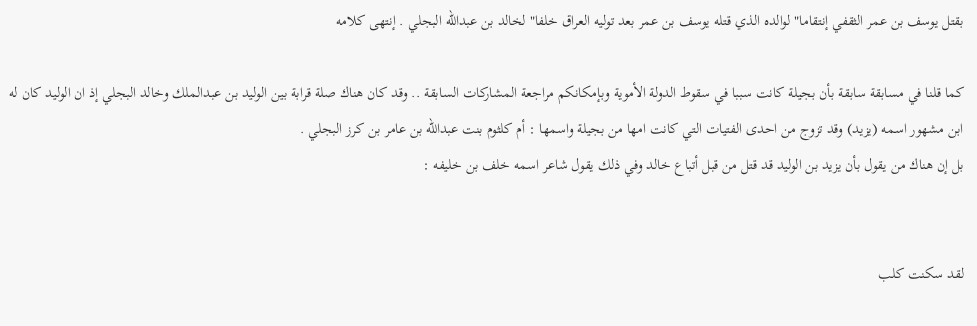بقتل يوسف بن عمر الثقفي إنتقاما" لوالده الذي قتله يوسف بن عمر بعد توليه العراق خلفا" لخالد بن عبدالله البجلي . إنتهى كلامه

كما قلنا في مسابقة سابقة بأن بجيلة كانت سببا في سقوط الدولة الأموية وبإمكانكم مراجعة المشاركات السابقة .. وقد كان هناك صلة قرابة بين الوليد بن عبدالملك وخالد البجلي إذ ان الوليد كان له ابن مشهور اسمه (يزيد) وقد تزوج من احدى الفتيات التي كانت امها من بجيلة واسمها : أم كلثوم بنت عبدالله بن عامر بن كرز البجلي .
بل إن هناك من يقول بأن يزيد بن الوليد قد قتل من قبل أتباع خالد وفي ذلك يقول شاعر اسمه خلف بن خليفه :


لقد سكنت كلب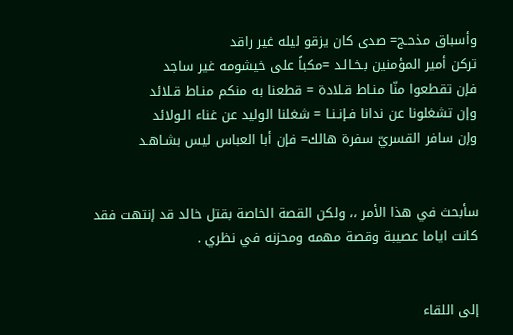وأسباق مذحـج= صدى كان يزقو ليله غير راقد
تركن أمير المؤمنين بـخـالـد =مكباً على خيشومه غير ساجد
فإن تقطعوا منّا منـاط قـلادة = قطعنا به منكم منـاط قـلائد
وإن تشغلونا عن ندانا فـإنـنـا = شغلنا الوليد عن غناء الـولائد
وإن سافر القسريّ سفرة هالك= فإن أبا العباس ليس بشـاهـد


سأبحث في هذا الأمر ،، ولكن القصة الخاصة بقتل خالد قد إنتهت فقد كانت اياما عصيبة وقصة مهمه ومحزنه في نظري .


إلى اللقاء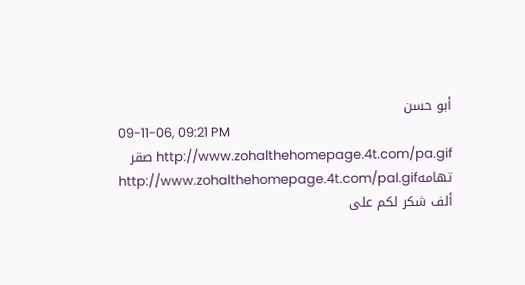أبو حسن
09-11-06, 09:21 PM
http://www.zohalthehomepage.4t.com/pa.gif صقر تهامهhttp://www.zohalthehomepage.4t.com/pal.gif
ألف شكر لكم على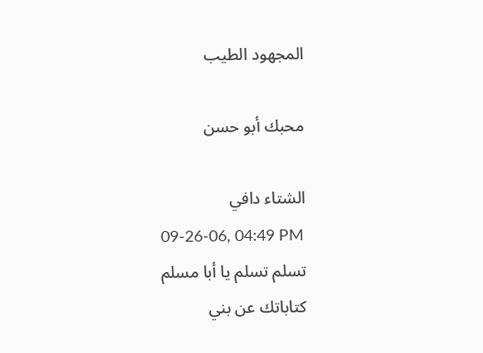المجهود الطيب

محبك أبو حسن

الشتاء دافي
09-26-06, 04:49 PM
تسلم تسلم يا أبا مسلم
كتاباتك عن بني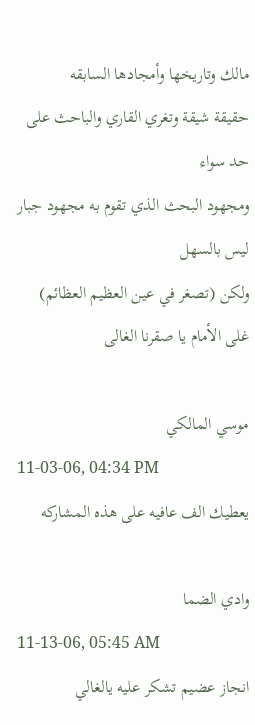مالك وتاريخها وأمجادها السابقه
حقيقة شيقة وتغري القاري والباحث على حد سواء
ومجهود البحث الذي تقوم به مجهود جبار ليس بالسهل
ولكن (تصغر في عين العظيم العظائم)
غلى الأمام يا صقرنا الغالى

موسي المالكي
11-03-06, 04:34 PM
يعطيك الف عافيه على هذه المشاركه

وادي الضما
11-13-06, 05:45 AM
انجاز عضيم تشكر عليه يالغالي